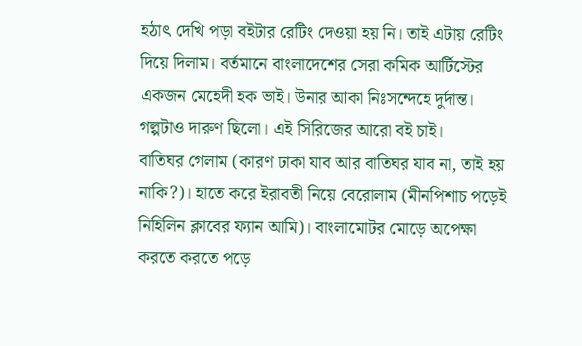হঠাৎ দেখি পড়া বইটার রেটিং দেওয়া হয় নি। তাই এটায় রেটিং দিয়ে দিলাম। বর্তমানে বাংলাদেশের সেরা কমিক আর্টিস্টের একজন মেহেদী হক ভাই। উনার আকা নিঃসন্দেহে দুর্দান্ত। গল্পটাও দারুণ ছিলো। এই সিরিজের আরো বই চাই।
বাতিঘর গেলাম (কারণ ঢাকা যাব আর বাতিঘর যাব না, তাই হয় নাকি?)। হাতে করে ইরাবতী নিয়ে বেরোলাম (মীনপিশাচ পড়েই নিহিলিন ক্লাবের ফ্যান আমি)। বাংলামোটর মোড়ে অপেক্ষা করতে করতে পড়ে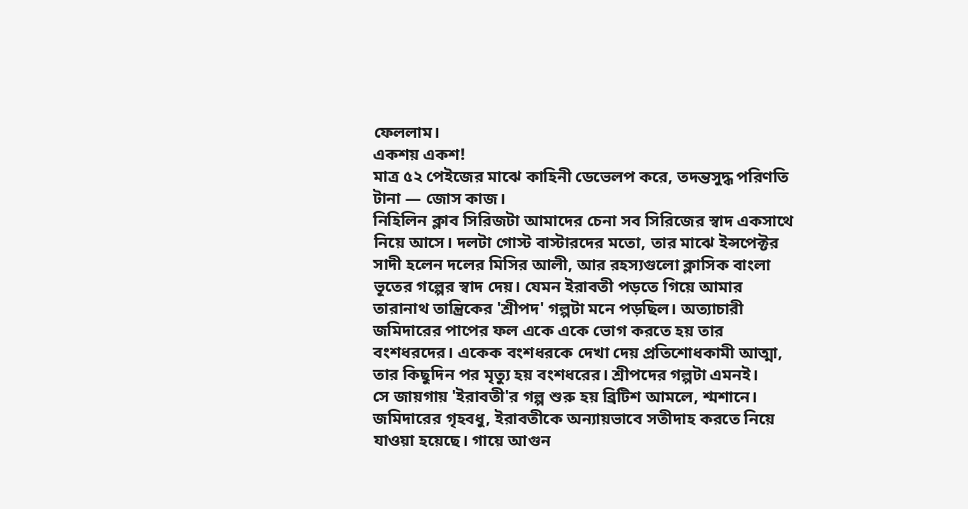ফেললাম।
একশয় একশ!
মাত্র ৫২ পেইজের মাঝে কাহিনী ডেভেলপ করে, তদন্তসুদ্ধ পরিণতি টানা — জোস কাজ।
নিহিলিন ক্লাব সিরিজটা আমাদের চেনা সব সিরিজের স্বাদ একসাথে নিয়ে আসে। দলটা গোস্ট বাস্টারদের মতো, তার মাঝে ইন্সপেক্টর সাদী হলেন দলের মিসির আলী, আর রহস্যগুলো ক্লাসিক বাংলা ভূতের গল্পের স্বাদ দেয়। যেমন ইরাবতী পড়তে গিয়ে আমার তারানাথ তান্ত্রিকের 'শ্রীপদ' গল্পটা মনে পড়ছিল। অত্যাচারী জমিদারের পাপের ফল একে একে ভোগ করতে হয় তার বংশধরদের। একেক বংশধরকে দেখা দেয় প্রতিশোধকামী আত্মা, তার কিছুদিন পর মৃত্যু হয় বংশধরের। শ্রীপদের গল্পটা এমনই।
সে জায়গায় 'ইরাবতী'র গল্প শুরু হয় ব্রিটিশ আমলে, শ্মশানে। জমিদারের গৃহবধু, ইরাবতীকে অন্যায়ভাবে সতীদাহ করতে নিয়ে যাওয়া হয়েছে। গায়ে আগুন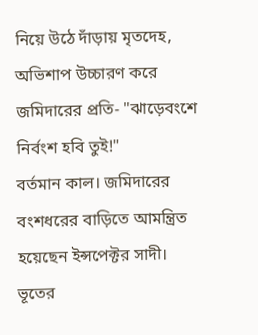নিয়ে উঠে দাঁড়ায় মৃতদেহ, অভিশাপ উচ্চারণ করে জমিদারের প্রতি- "ঝাড়েবংশে নির্বংশ হবি তুই!"
বর্তমান কাল। জমিদারের বংশধরের বাড়িতে আমন্ত্রিত হয়েছেন ইন্সপেক্টর সাদী। ভূতের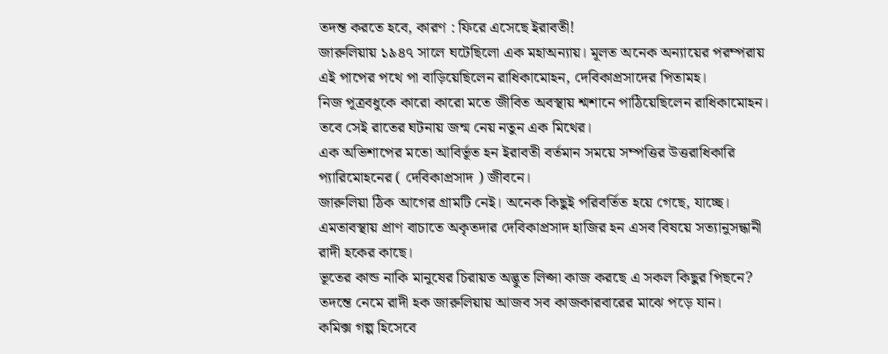তদন্ত করতে হবে, কারণ : ফিরে এসেছে ইরাবতী!
জারুলিয়ায় ১৯৪৭ সালে ঘটেছিলো এক মহাঅন্যায়। মূলত অনেক অন্যায়ের পরম্পরায় এই পাপের পথে পা বাড়িয়েছিলেন রাধিকামোহন, দেবিকাপ্রসাদের পিতামহ।
নিজ পূত্রবধুকে কারো কারো মতে জীবিত অবস্থায় শ্মশানে পাঠিয়েছিলেন রাধিকামোহন। তবে সেই রাতের ঘটনায় জন্ম নেয় নতুন এক মিথের।
এক অভিশাপের মতো আবির্ভূত হন ইরাবতী বর্তমান সময়ে সম্পত্তির উত্তরাধিকারি প্যারিমোহনের ( দেবিকাপ্রসাদ ) জীবনে।
জারুলিয়া ঠিক আগের গ্রামটি নেই। অনেক কিছুই পরিবর্তিত হয়ে গেছে, যাচ্ছে। এমতাবস্থায় প্রাণ বাচাতে অকৃতদার দেবিকাপ্রসাদ হাজির হন এসব বিষয়ে সত্যানুসন্ধানী রাদী হকের কাছে।
ভূতের কান্ড নাকি মানুষের চিরায়ত অদ্ভুত লিপ্সা কাজ করছে এ সকল কিছুর পিছনে? তদন্তে নেমে রাদী হক জারুলিয়ায় আজব সব কাজকারবারের মাঝে পড়ে যান।
কমিক্স গল্প হিসেবে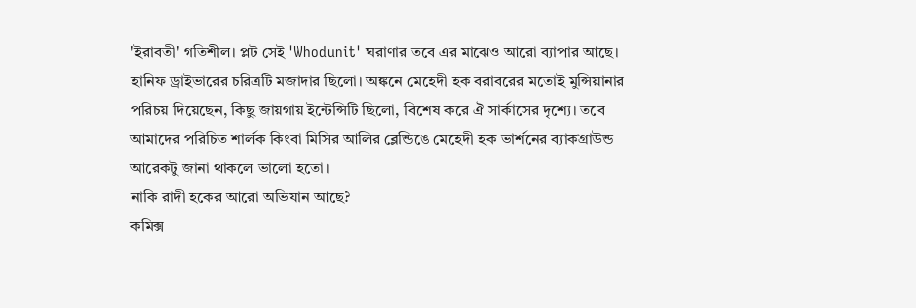'ইরাবতী' গতিশীল। প্লট সেই 'Whodunit' ঘরাণার তবে এর মাঝেও আরো ব্যাপার আছে।
হানিফ ড্রাইভারের চরিত্রটি মজাদার ছিলো। অঙ্কনে মেহেদী হক বরাবরের মতোই মুন্সিয়ানার পরিচয় দিয়েছেন, কিছু জায়গায় ইন্টেন্সিটি ছিলো, বিশেষ করে ঐ সার্কাসের দৃশ্যে। তবে আমাদের পরিচিত শার্লক কিংবা মিসির আলির ব্লেন্ডিঙে মেহেদী হক ভার্শনের ব্যাকগ্রাউন্ড আরেকটু জানা থাকলে ভালো হতো।
নাকি রাদী হকের আরো অভিযান আছে?
কমিক্স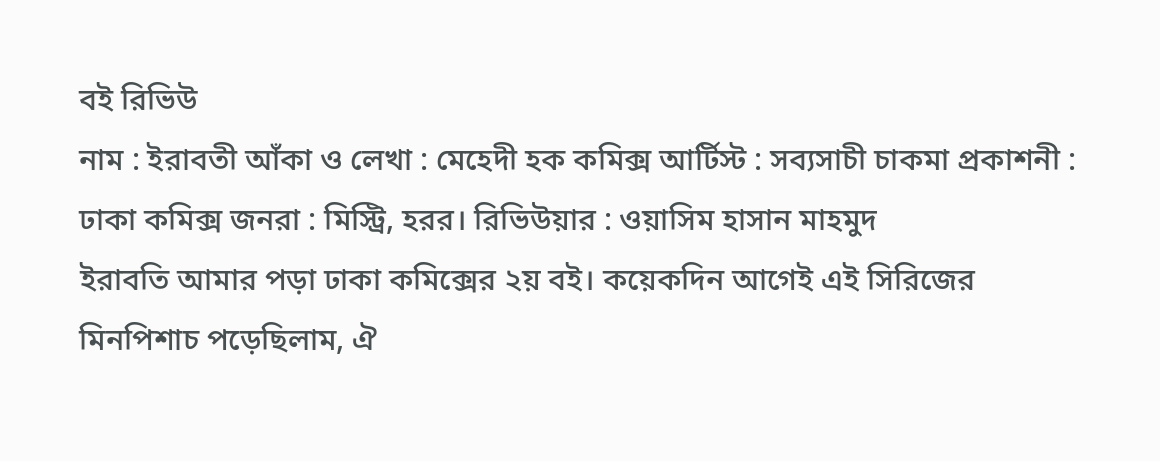বই রিভিউ
নাম : ইরাবতী আঁকা ও লেখা : মেহেদী হক কমিক্স আর্টিস্ট : সব্যসাচী চাকমা প্রকাশনী : ঢাকা কমিক্স জনরা : মিস্ট্রি, হরর। রিভিউয়ার : ওয়াসিম হাসান মাহমুদ
ইরাবতি আমার পড়া ঢাকা কমিক্সের ২য় বই। কয়েকদিন আগেই এই সিরিজের মিনপিশাচ পড়েছিলাম, ঐ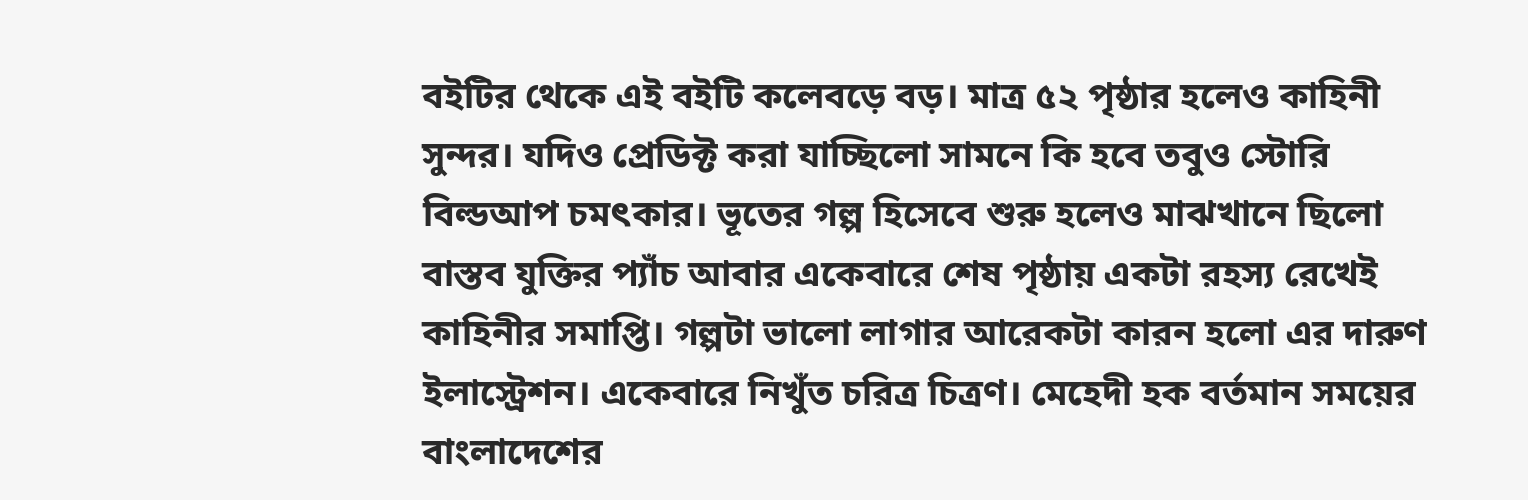বইটির থেকে এই বইটি কলেবড়ে বড়। মাত্র ৫২ পৃষ্ঠার হলেও কাহিনী সুন্দর। যদিও প্রেডিক্ট করা যাচ্ছিলো সামনে কি হবে তবুও স্টোরি বিল্ডআপ চমৎকার। ভূতের গল্প হিসেবে শুরু হলেও মাঝখানে ছিলো বাস্তব যুক্তির প্যাঁচ আবার একেবারে শেষ পৃষ্ঠায় একটা রহস্য রেখেই কাহিনীর সমাপ্তি। গল্পটা ভালো লাগার আরেকটা কারন হলো এর দারুণ ইলাস্ট্রেশন। একেবারে নিখুঁত চরিত্র চিত্রণ। মেহেদী হক বর্তমান সময়ের বাংলাদেশের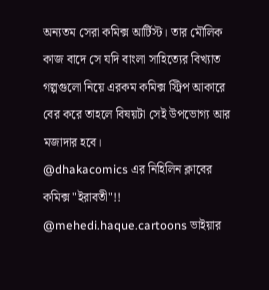অন্যতম সেরা কমিক্স আর্টিস্ট। তার মৌলিক কাজ বাদে সে যদি বাংলা সাহিত্যের বিখ্যাত গল্পগুলো নিয়ে এরকম কমিক্স স্ট্রিপ আকারে বের করে তাহলে বিষয়টা সেই উপভোগ্য আর মজাদার হবে।
@dhakacomics এর নিহিলিন ক্লাবের কমিক্স "ইরাবতী"!! @mehedi.haque.cartoons ভাইয়ার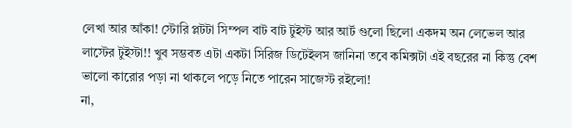লেখা আর আঁকা! স্টোরি প্লটটা সিম্পল বাট বাট টুইস্ট আর আর্ট গুলো ছিলো একদম অন লেভেল আর লাস্টের টুইস্টা!! খুব সম্ভবত এটা একটা সিরিজ ডিটেইলস জানিনা তবে কমিক্সটা এই বছরের না কিন্তু বেশ ভালো কারোর পড়া না থাকলে পড়ে নিতে পারেন সাজেস্ট রইলো!
না,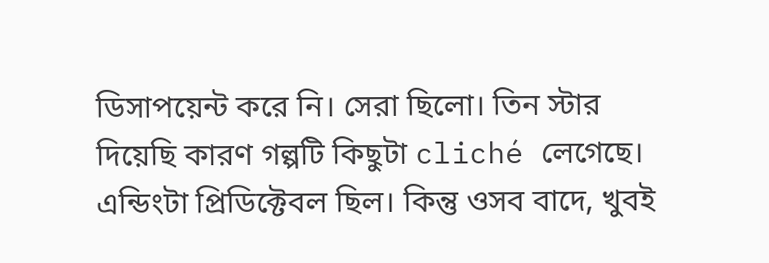ডিসাপয়েন্ট করে নি। সেরা ছিলো। তিন স্টার দিয়েছি কারণ গল্পটি কিছুটা cliché লেগেছে। এন্ডিংটা প্রিডিক্টেবল ছিল। কিন্তু ওসব বাদে, খুবই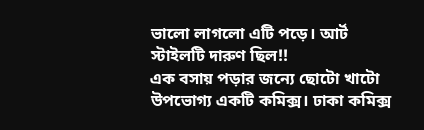ভালো লাগলো এটি পড়ে। আর্ট স্টাইলটি দারুণ ছিল!!
এক বসায় পড়ার জন্যে ছোটো খাটো উপভোগ্য একটি কমিক্স। ঢাকা কমিক্স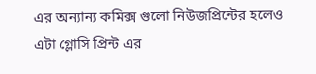এর অন্যান্য কমিক্স গুলো নিউজপ্রিন্টের হলেও এটা গ্লোসি প্রিন্ট এর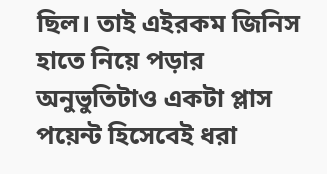ছিল। তাই এইরকম জিনিস হাতে নিয়ে পড়ার অনুভুতিটাও একটা প্লাস পয়েন্ট হিসেবেই ধরা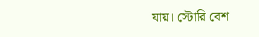যায়। স্টোরি বেশ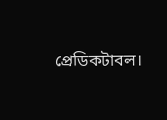প্রেডিকটাবল।